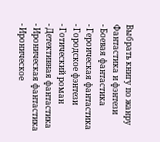Выбрать книгу по жанру
Фантастика и фэнтези
- Боевая фантастика
- Героическая фантастика
- Городское фэнтези
- Готический роман
- Детективная фантастика
- Ироническая фантастика
- Ироническое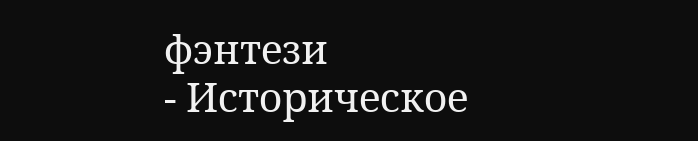фэнтези
- Историческое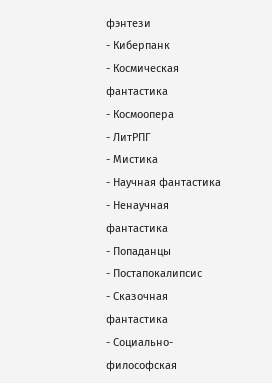фэнтези
- Киберпанк
- Космическая фантастика
- Космоопера
- ЛитРПГ
- Мистика
- Научная фантастика
- Ненаучная фантастика
- Попаданцы
- Постапокалипсис
- Сказочная фантастика
- Социально-философская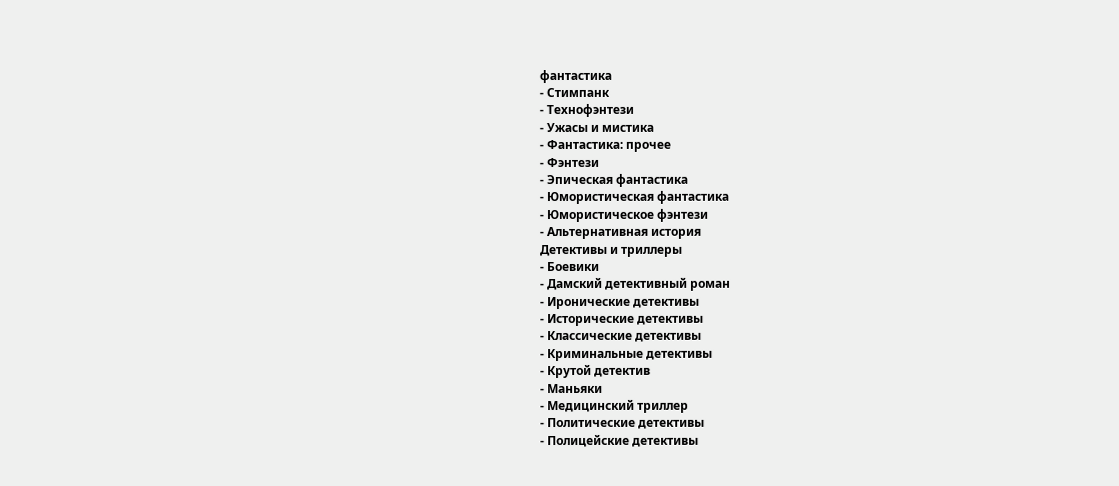фантастика
- Стимпанк
- Технофэнтези
- Ужасы и мистика
- Фантастика: прочее
- Фэнтези
- Эпическая фантастика
- Юмористическая фантастика
- Юмористическое фэнтези
- Альтернативная история
Детективы и триллеры
- Боевики
- Дамский детективный роман
- Иронические детективы
- Исторические детективы
- Классические детективы
- Криминальные детективы
- Крутой детектив
- Маньяки
- Медицинский триллер
- Политические детективы
- Полицейские детективы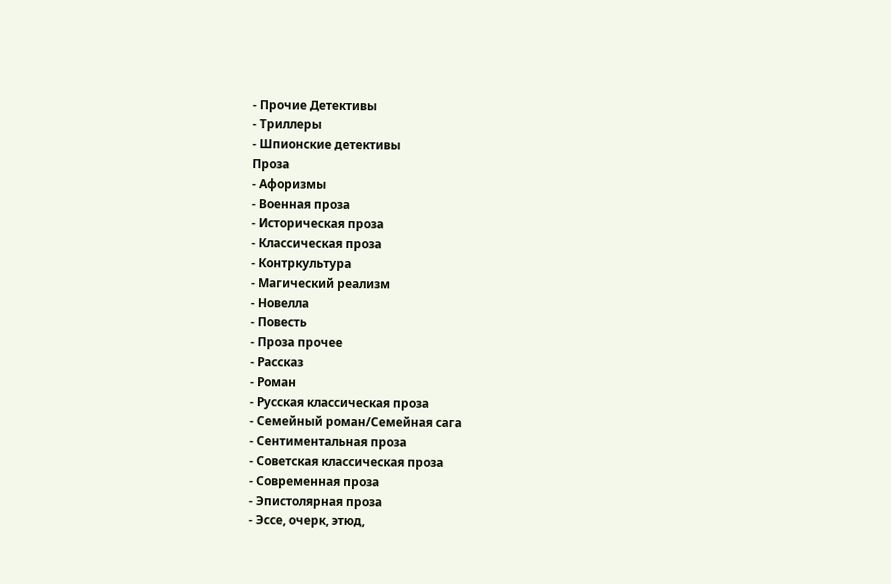- Прочие Детективы
- Триллеры
- Шпионские детективы
Проза
- Афоризмы
- Военная проза
- Историческая проза
- Классическая проза
- Контркультура
- Магический реализм
- Новелла
- Повесть
- Проза прочее
- Рассказ
- Роман
- Русская классическая проза
- Семейный роман/Семейная сага
- Сентиментальная проза
- Советская классическая проза
- Современная проза
- Эпистолярная проза
- Эссе, очерк, этюд,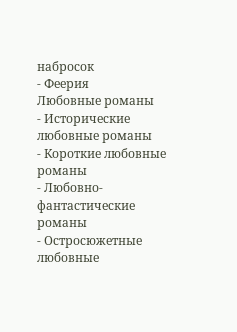набросок
- Феерия
Любовные романы
- Исторические любовные романы
- Короткие любовные романы
- Любовно-фантастические романы
- Остросюжетные любовные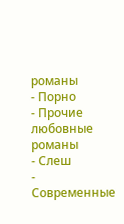романы
- Порно
- Прочие любовные романы
- Слеш
- Современные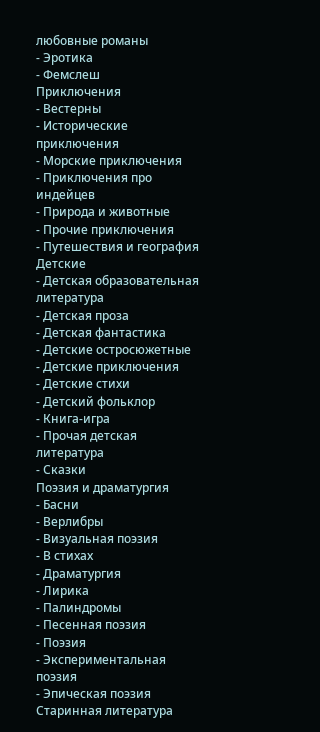любовные романы
- Эротика
- Фемслеш
Приключения
- Вестерны
- Исторические приключения
- Морские приключения
- Приключения про индейцев
- Природа и животные
- Прочие приключения
- Путешествия и география
Детские
- Детская образовательная литература
- Детская проза
- Детская фантастика
- Детские остросюжетные
- Детские приключения
- Детские стихи
- Детский фольклор
- Книга-игра
- Прочая детская литература
- Сказки
Поэзия и драматургия
- Басни
- Верлибры
- Визуальная поэзия
- В стихах
- Драматургия
- Лирика
- Палиндромы
- Песенная поэзия
- Поэзия
- Экспериментальная поэзия
- Эпическая поэзия
Старинная литература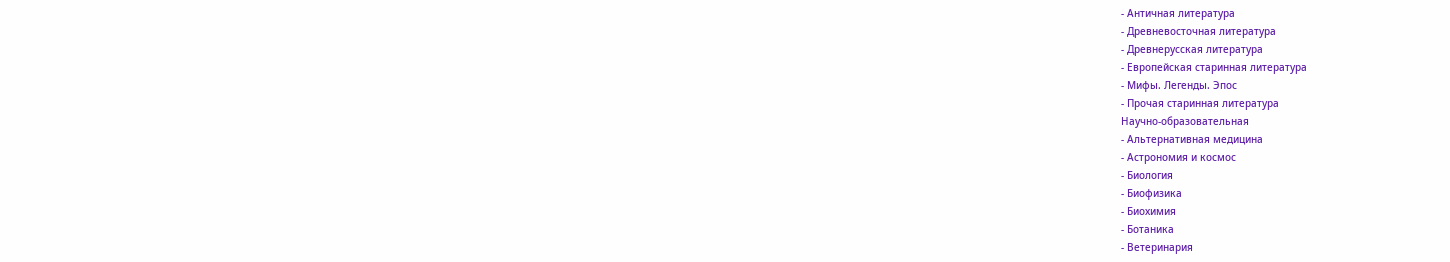- Античная литература
- Древневосточная литература
- Древнерусская литература
- Европейская старинная литература
- Мифы. Легенды. Эпос
- Прочая старинная литература
Научно-образовательная
- Альтернативная медицина
- Астрономия и космос
- Биология
- Биофизика
- Биохимия
- Ботаника
- Ветеринария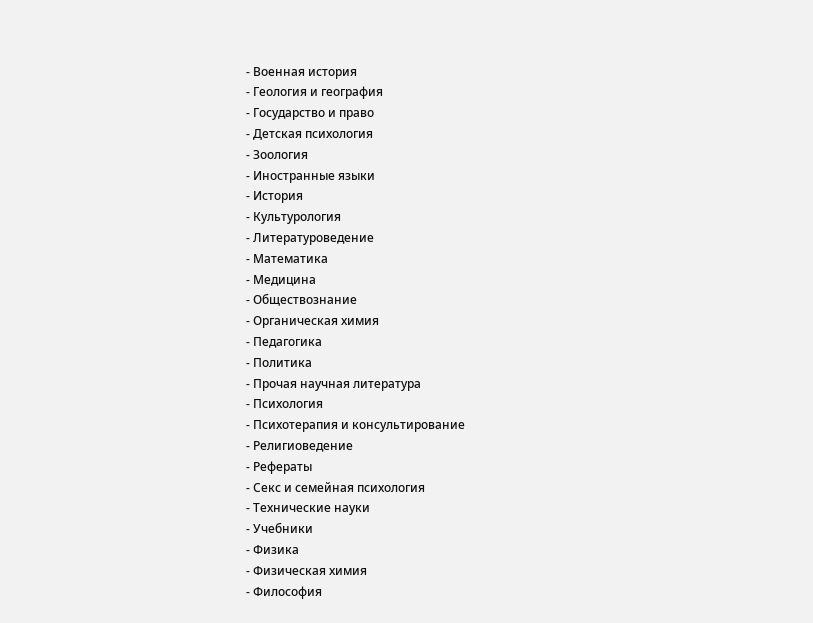- Военная история
- Геология и география
- Государство и право
- Детская психология
- Зоология
- Иностранные языки
- История
- Культурология
- Литературоведение
- Математика
- Медицина
- Обществознание
- Органическая химия
- Педагогика
- Политика
- Прочая научная литература
- Психология
- Психотерапия и консультирование
- Религиоведение
- Рефераты
- Секс и семейная психология
- Технические науки
- Учебники
- Физика
- Физическая химия
- Философия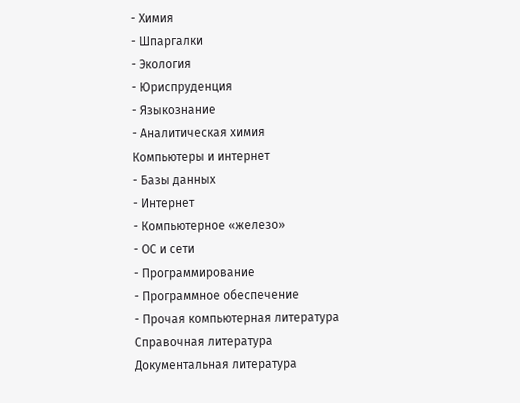- Химия
- Шпаргалки
- Экология
- Юриспруденция
- Языкознание
- Аналитическая химия
Компьютеры и интернет
- Базы данных
- Интернет
- Компьютерное «железо»
- ОС и сети
- Программирование
- Программное обеспечение
- Прочая компьютерная литература
Справочная литература
Документальная литература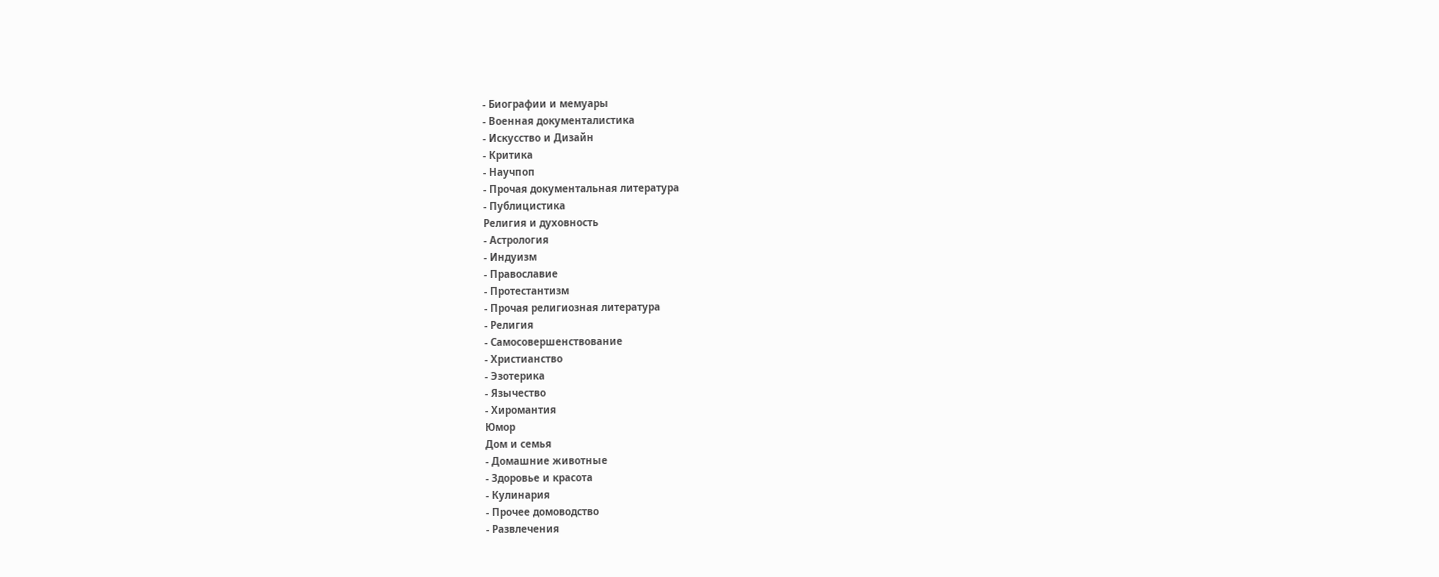- Биографии и мемуары
- Военная документалистика
- Искусство и Дизайн
- Критика
- Научпоп
- Прочая документальная литература
- Публицистика
Религия и духовность
- Астрология
- Индуизм
- Православие
- Протестантизм
- Прочая религиозная литература
- Религия
- Самосовершенствование
- Христианство
- Эзотерика
- Язычество
- Хиромантия
Юмор
Дом и семья
- Домашние животные
- Здоровье и красота
- Кулинария
- Прочее домоводство
- Развлечения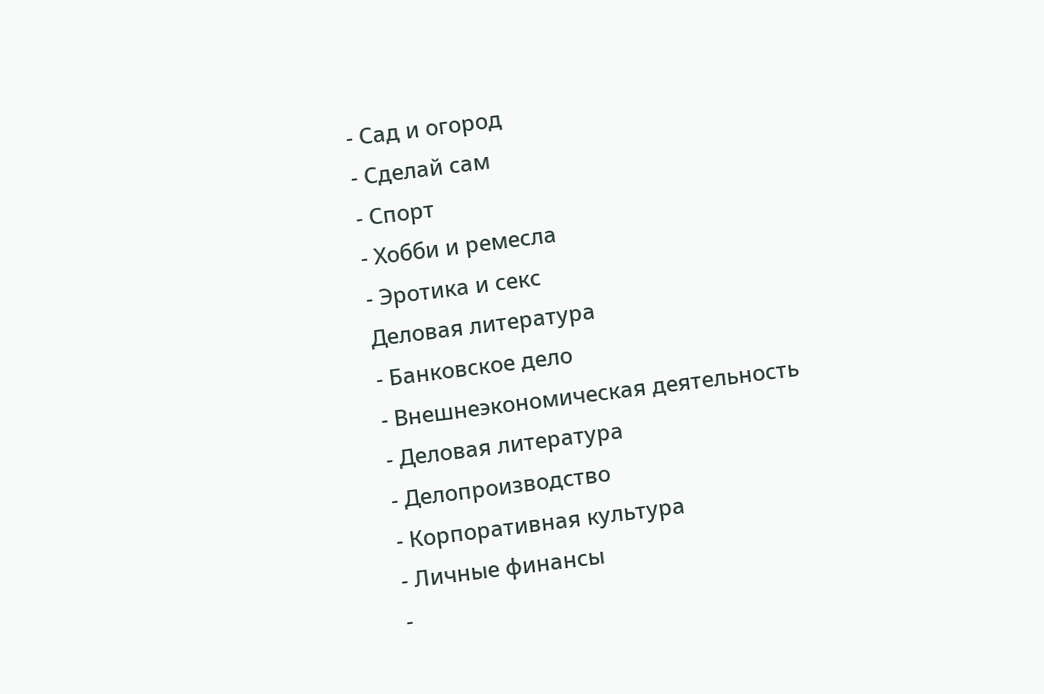- Сад и огород
- Сделай сам
- Спорт
- Хобби и ремесла
- Эротика и секс
Деловая литература
- Банковское дело
- Внешнеэкономическая деятельность
- Деловая литература
- Делопроизводство
- Корпоративная культура
- Личные финансы
-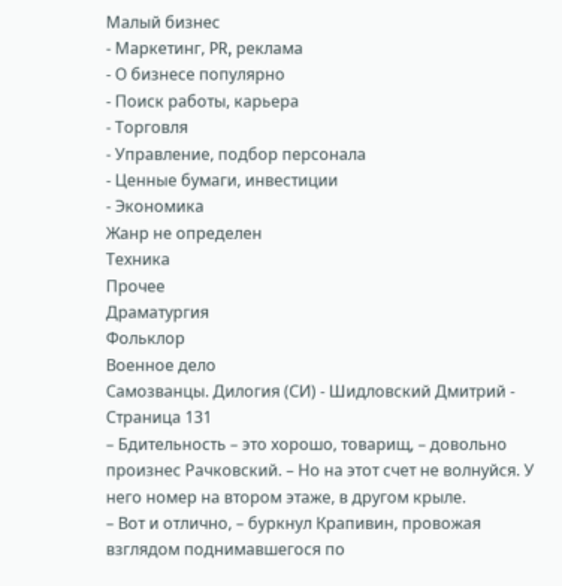Малый бизнес
- Маркетинг, PR, реклама
- О бизнесе популярно
- Поиск работы, карьера
- Торговля
- Управление, подбор персонала
- Ценные бумаги, инвестиции
- Экономика
Жанр не определен
Техника
Прочее
Драматургия
Фольклор
Военное дело
Самозванцы. Дилогия (СИ) - Шидловский Дмитрий - Страница 131
– Бдительность – это хорошо, товарищ, – довольно произнес Рачковский. – Но на этот счет не волнуйся. У него номер на втором этаже, в другом крыле.
– Вот и отлично, – буркнул Крапивин, провожая взглядом поднимавшегося по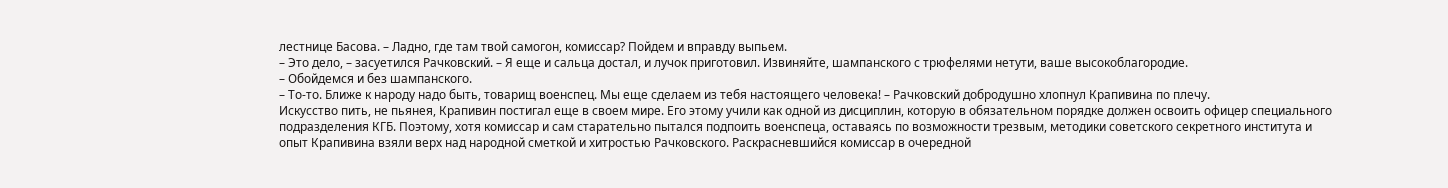лестнице Басова. – Ладно, где там твой самогон, комиссар? Пойдем и вправду выпьем.
– Это дело, – засуетился Рачковский. – Я еще и сальца достал, и лучок приготовил. Извиняйте, шампанского с трюфелями нетути, ваше высокоблагородие.
– Обойдемся и без шампанского.
– То‑то. Ближе к народу надо быть, товарищ военспец. Мы еще сделаем из тебя настоящего человека! – Рачковский добродушно хлопнул Крапивина по плечу.
Искусство пить, не пьянея, Крапивин постигал еще в своем мире. Его этому учили как одной из дисциплин, которую в обязательном порядке должен освоить офицер специального подразделения КГБ. Поэтому, хотя комиссар и сам старательно пытался подпоить военспеца, оставаясь по возможности трезвым, методики советского секретного института и опыт Крапивина взяли верх над народной сметкой и хитростью Рачковского. Раскрасневшийся комиссар в очередной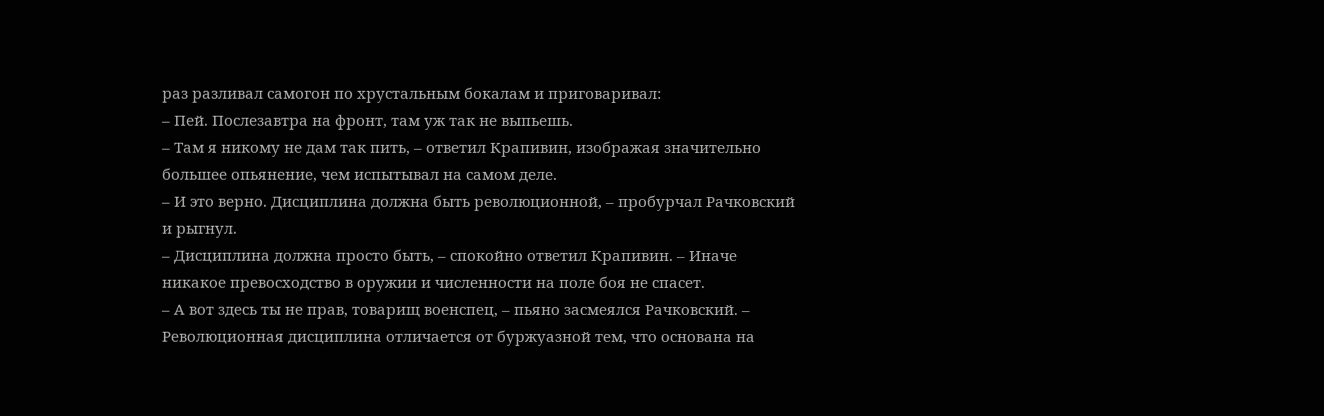раз разливал самогон по хрустальным бокалам и приговаривал:
– Пей. Послезавтра на фронт, там уж так не выпьешь.
– Там я никому не дам так пить, – ответил Крапивин, изображая значительно большее опьянение, чем испытывал на самом деле.
– И это верно. Дисциплина должна быть революционной, – пробурчал Рачковский и рыгнул.
– Дисциплина должна просто быть, – спокойно ответил Крапивин. – Иначе никакое превосходство в оружии и численности на поле боя не спасет.
– А вот здесь ты не прав, товарищ военспец, – пьяно засмеялся Рачковский. – Революционная дисциплина отличается от буржуазной тем, что основана на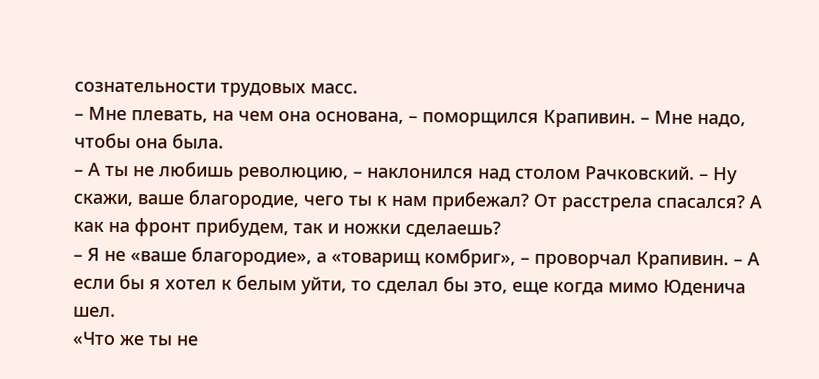сознательности трудовых масс.
– Мне плевать, на чем она основана, – поморщился Крапивин. – Мне надо, чтобы она была.
– А ты не любишь революцию, – наклонился над столом Рачковский. – Ну скажи, ваше благородие, чего ты к нам прибежал? От расстрела спасался? А как на фронт прибудем, так и ножки сделаешь?
– Я не «ваше благородие», а «товарищ комбриг», – проворчал Крапивин. – А если бы я хотел к белым уйти, то сделал бы это, еще когда мимо Юденича шел.
«Что же ты не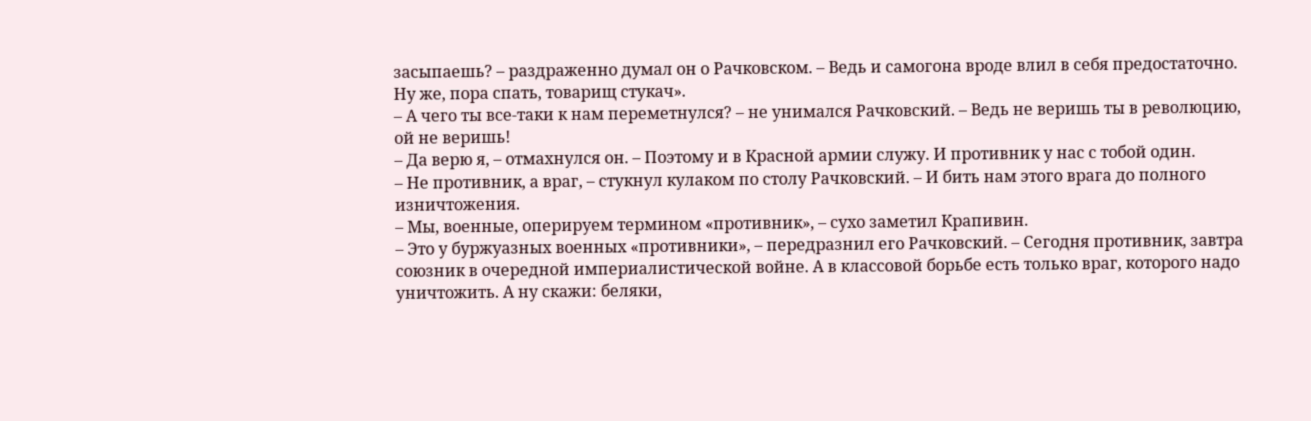засыпаешь? – раздраженно думал он о Рачковском. – Ведь и самогона вроде влил в себя предостаточно. Ну же, пора спать, товарищ стукач».
– А чего ты все‑таки к нам переметнулся? – не унимался Рачковский. – Ведь не веришь ты в революцию, ой не веришь!
– Да верю я, – отмахнулся он. – Поэтому и в Красной армии служу. И противник у нас с тобой один.
– Не противник, а враг, – стукнул кулаком по столу Рачковский. – И бить нам этого врага до полного изничтожения.
– Мы, военные, оперируем термином «противник», – сухо заметил Крапивин.
– Это у буржуазных военных «противники», – передразнил его Рачковский. – Сегодня противник, завтра союзник в очередной империалистической войне. А в классовой борьбе есть только враг, которого надо уничтожить. А ну скажи: беляки,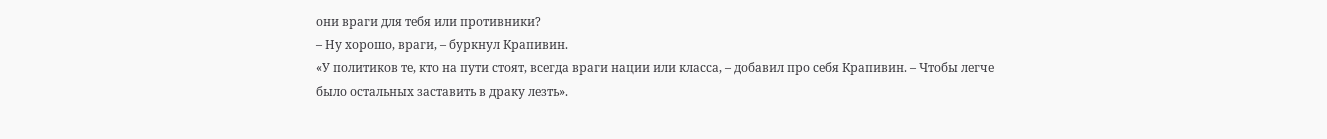они враги для тебя или противники?
– Ну хорошо, враги, – буркнул Крапивин.
«У политиков те, кто на пути стоят, всегда враги нации или класса, – добавил про себя Крапивин. – Чтобы легче было остальных заставить в драку лезть».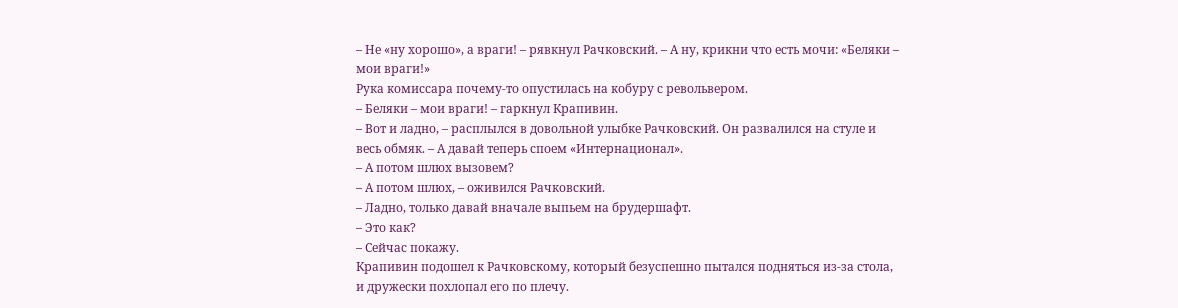– Не «ну хорошо», а враги! – рявкнул Рачковский. – А ну, крикни что есть мочи: «Беляки – мои враги!»
Рука комиссара почему‑то опустилась на кобуру с револьвером.
– Беляки – мои враги! – гаркнул Крапивин.
– Вот и ладно, – расплылся в довольной улыбке Рачковский. Он развалился на стуле и весь обмяк. – А давай теперь споем «Интернационал».
– А потом шлюх вызовем?
– А потом шлюх, – оживился Рачковский.
– Ладно, только давай вначале выпьем на брудершафт.
– Это как?
– Сейчас покажу.
Крапивин подошел к Рачковскому, который безуспешно пытался подняться из‑за стола, и дружески похлопал его по плечу.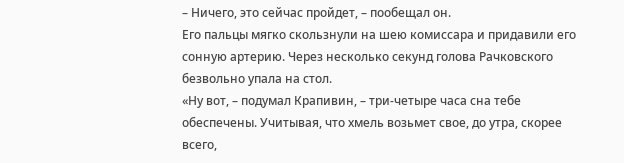– Ничего, это сейчас пройдет, – пообещал он.
Его пальцы мягко скользнули на шею комиссара и придавили его сонную артерию. Через несколько секунд голова Рачковского безвольно упала на стол.
«Ну вот, – подумал Крапивин, – три‑четыре часа сна тебе обеспечены. Учитывая, что хмель возьмет свое, до утра, скорее всего,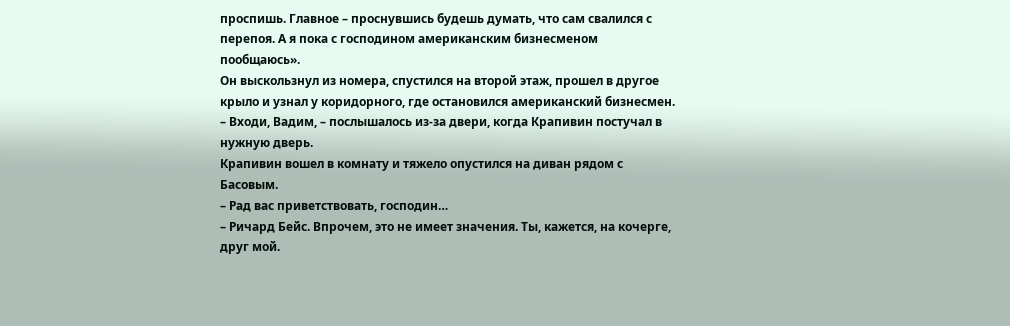проспишь. Главное – проснувшись будешь думать, что сам свалился с перепоя. А я пока с господином американским бизнесменом пообщаюсь».
Он выскользнул из номера, спустился на второй этаж, прошел в другое крыло и узнал у коридорного, где остановился американский бизнесмен.
– Входи, Вадим, – послышалось из‑за двери, когда Крапивин постучал в нужную дверь.
Крапивин вошел в комнату и тяжело опустился на диван рядом с Басовым.
– Рад вас приветствовать, господин…
– Ричард Бейс. Впрочем, это не имеет значения. Ты, кажется, на кочерге, друг мой.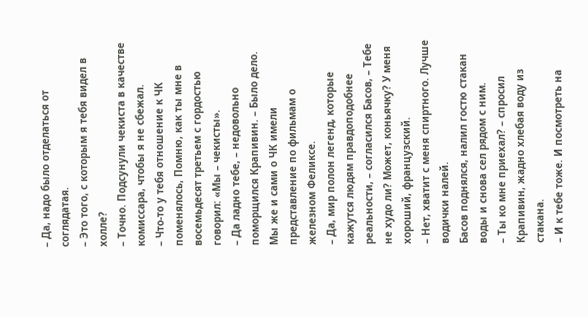– Да, надо было отделаться от соглядатая.
– Это того, с которым я тебя видел в холле?
– Точно. Подсунули чекиста в качестве комиссара, чтобы я не сбежал.
– Что‑то у тебя отношение к ЧК поменялось, Помню, как ты мне в восемьдесят третьем с гордостью говорил: «Мы – чекисты».
– Да ладно тебе, – недовольно поморщился Крапивин. – Было дело. Мы же и сами о ЧК имели представление по фильмам о железном Феликсе.
– Да, мир полон легенд, которые кажутся людям правдоподобнее реальности, – согласился Басов, – Тебе не худо ли? Может, коньячку? У меня хороший, французский.
– Нет, хватит с меня спиртного. Лучше водички налей.
Басов поднялся, налил гостю стакан воды и снова сел рядом с ним.
– Ты ко мне приехал? – спросил Крапивин, жадно хлебая воду из стакана.
– И к тебе тоже. И посмотреть на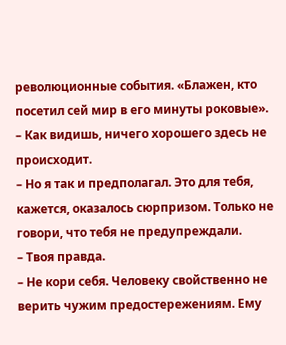революционные события. «Блажен, кто посетил сей мир в его минуты роковые».
– Как видишь, ничего хорошего здесь не происходит.
– Но я так и предполагал. Это для тебя, кажется, оказалось сюрпризом. Только не говори, что тебя не предупреждали.
– Твоя правда.
– Не кори себя. Человеку свойственно не верить чужим предостережениям. Ему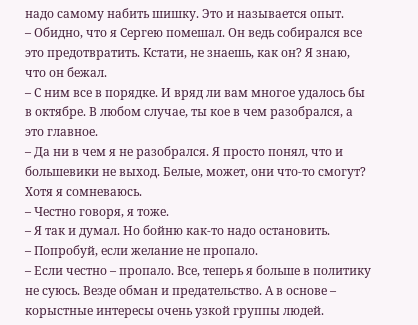надо самому набить шишку. Это и называется опыт.
– Обидно, что я Сергею помешал. Он ведь собирался все это предотвратить. Кстати, не знаешь, как он? Я знаю, что он бежал.
– С ним все в порядке. И вряд ли вам многое удалось бы в октябре. В любом случае, ты кое в чем разобрался, а это главное.
– Да ни в чем я не разобрался. Я просто понял, что и большевики не выход. Белые, может, они что‑то смогут? Хотя я сомневаюсь.
– Честно говоря, я тоже.
– Я так и думал. Но бойню как‑то надо остановить.
– Попробуй, если желание не пропало.
– Если честно – пропало. Все, теперь я больше в политику не суюсь. Везде обман и предательство. А в основе – корыстные интересы очень узкой группы людей.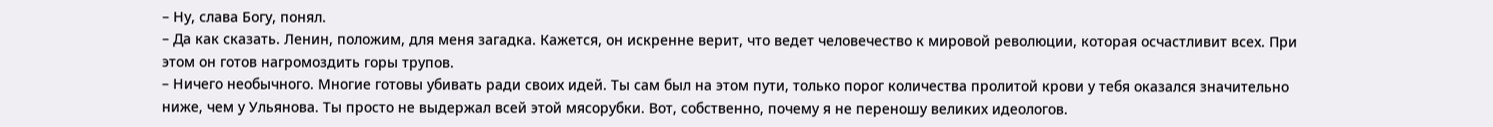– Ну, слава Богу, понял.
– Да как сказать. Ленин, положим, для меня загадка. Кажется, он искренне верит, что ведет человечество к мировой революции, которая осчастливит всех. При этом он готов нагромоздить горы трупов.
– Ничего необычного. Многие готовы убивать ради своих идей. Ты сам был на этом пути, только порог количества пролитой крови у тебя оказался значительно ниже, чем у Ульянова. Ты просто не выдержал всей этой мясорубки. Вот, собственно, почему я не переношу великих идеологов.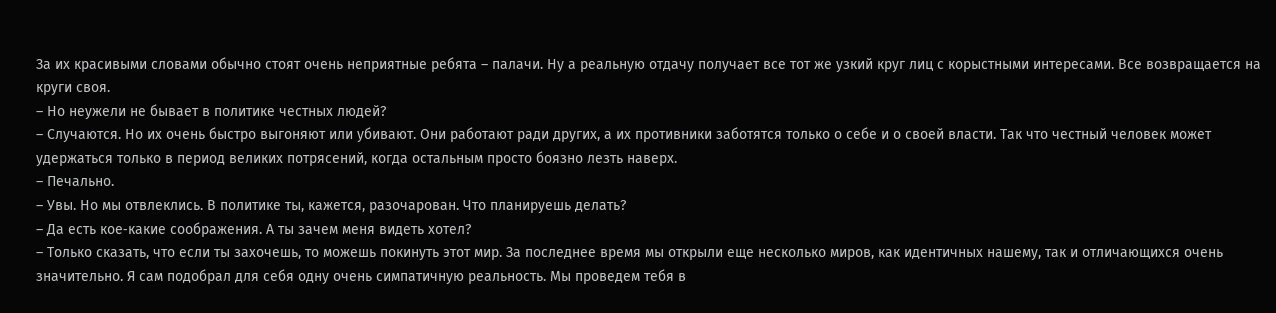За их красивыми словами обычно стоят очень неприятные ребята – палачи. Ну а реальную отдачу получает все тот же узкий круг лиц с корыстными интересами. Все возвращается на круги своя.
– Но неужели не бывает в политике честных людей?
– Случаются. Но их очень быстро выгоняют или убивают. Они работают ради других, а их противники заботятся только о себе и о своей власти. Так что честный человек может удержаться только в период великих потрясений, когда остальным просто боязно лезть наверх.
– Печально.
– Увы. Но мы отвлеклись. В политике ты, кажется, разочарован. Что планируешь делать?
– Да есть кое‑какие соображения. А ты зачем меня видеть хотел?
– Только сказать, что если ты захочешь, то можешь покинуть этот мир. За последнее время мы открыли еще несколько миров, как идентичных нашему, так и отличающихся очень значительно. Я сам подобрал для себя одну очень симпатичную реальность. Мы проведем тебя в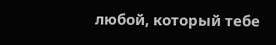любой, который тебе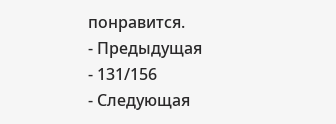понравится.
- Предыдущая
- 131/156
- Следующая